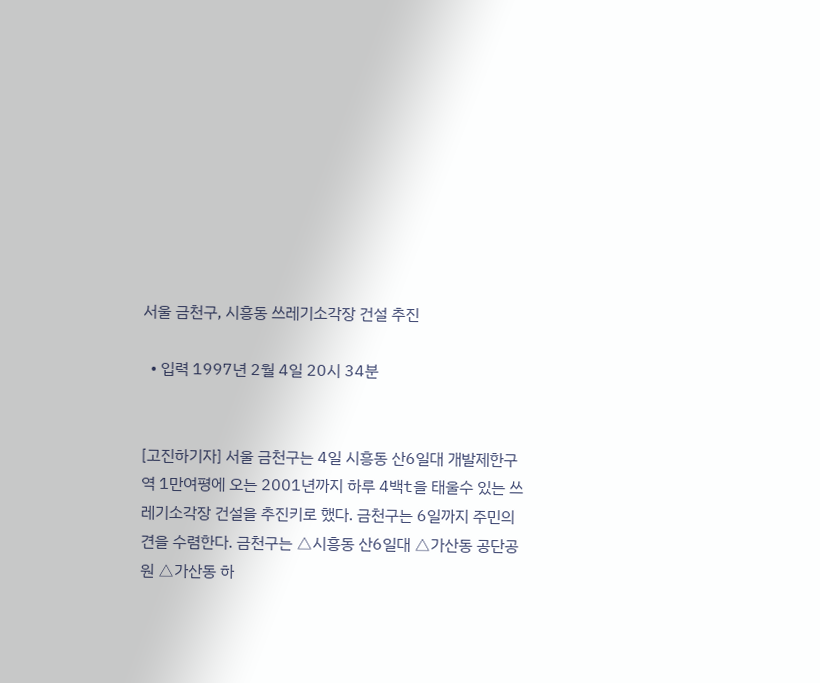서울 금천구, 시흥동 쓰레기소각장 건설 추진

  • 입력 1997년 2월 4일 20시 34분


[고진하기자] 서울 금천구는 4일 시흥동 산6일대 개발제한구역 1만여평에 오는 2001년까지 하루 4백t을 태울수 있는 쓰레기소각장 건설을 추진키로 했다. 금천구는 6일까지 주민의견을 수렴한다. 금천구는 △시흥동 산6일대 △가산동 공단공원 △가산동 하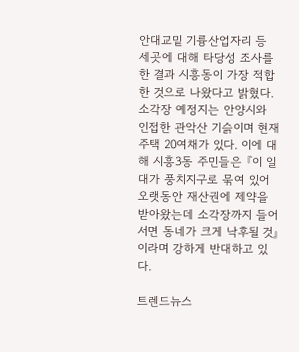안대교밑 기륭산업자리 등 세곳에 대해 타당성 조사를 한 결과 시흥동이 가장 적합한 것으로 나왔다고 밝혔다. 소각장 예정지는 안양시와 인접한 관악산 기슭이며 현재 주택 20여채가 있다. 이에 대해 시흥3동 주민들은 『이 일대가 풍치지구로 묶여 있어 오랫동안 재산권에 제약을 받아왔는데 소각장까지 들어서면 동네가 크게 낙후될 것』이라며 강하게 반대하고 있다.

트렌드뉴스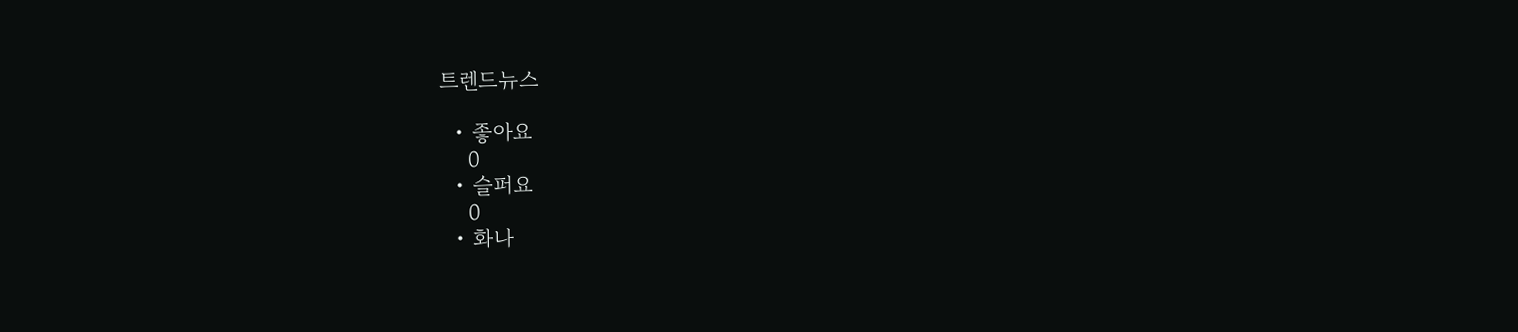트렌드뉴스

  • 좋아요
    0
  • 슬퍼요
    0
  • 화나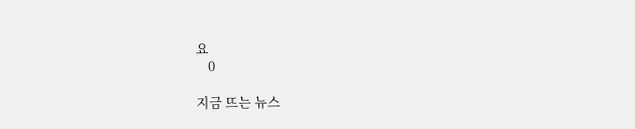요
    0

지금 뜨는 뉴스